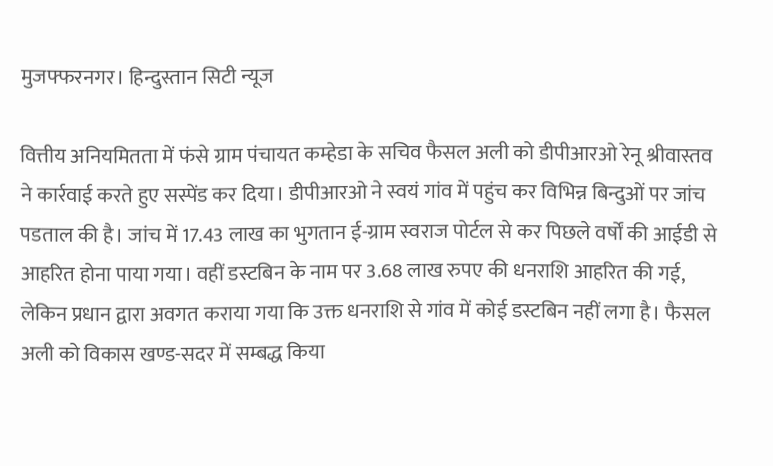मुजफ्फरनगर। हिन्दुस्तान सिटी न्यूज

वित्तीय अनियमितता में फंसे ग्राम पंचायत कम्हेडा के सचिव फैसल अली को डीपीआरओ रेनू श्रीवास्तव ने कार्रवाई करते हुए सस्पेंड कर दिया। डीपीआरओ ने स्वयं गांव में पहुंच कर विभिन्न बिन्दुओं पर जांच पडताल की है। जांच में 17.43 लाख का भुगतान ई-ग्राम स्वराज पोर्टल से कर पिछले वर्षों की आईडी से आहरित होना पाया गया। वहीं डस्टबिन के नाम पर 3.68 लाख रुपए की धनराशि आहरित की गई, लेकिन प्रधान द्वारा अवगत कराया गया कि उक्त धनराशि से गांव में कोई डस्टबिन नहीं लगा है। फैसल अली को विकास खण्ड-सदर में सम्बद्ध किया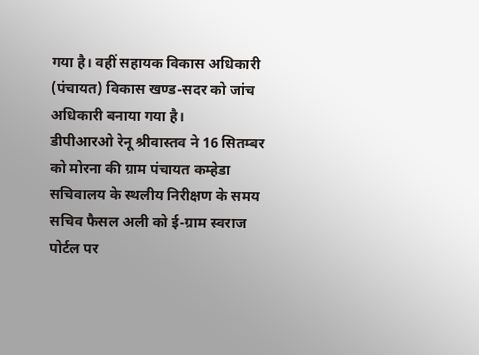गया है। वहीं सहायक विकास अधिकारी (पंचायत) विकास खण्ड-सदर को जांच अधिकारी बनाया गया है।
डीपीआरओ रेनू श्रीवास्तव ने 16 सितम्बर को मोरना की ग्राम पंचायत कम्हेडा सचिवालय के स्थलीय निरीक्षण के समय सचिव फैसल अली को ई-ग्राम स्वराज पोर्टल पर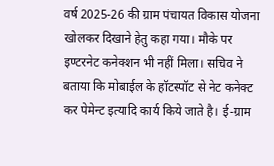वर्ष 2025-26 की ग्राम पंचायत विकास योजना खोलकर दिखाने हेतु कहा गया। मौके पर इण्टरनेट कनेक्शन भी नहीं मिला। सचिव ने बताया कि मोबाईल के हॉटस्पॉट से नेट कनेक्ट कर पेमेन्ट इत्यादि कार्य किये जाते है। ई-ग्राम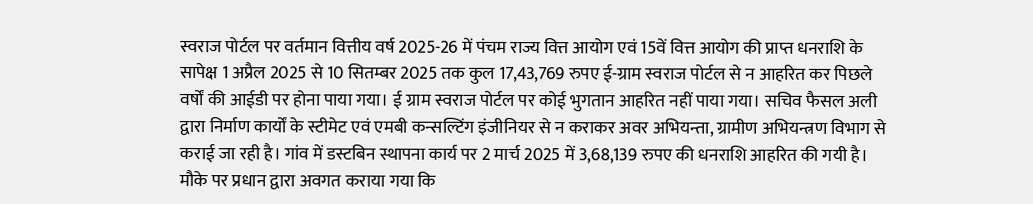स्वराज पोर्टल पर वर्तमान वित्तीय वर्ष 2025-26 में पंचम राज्य वित्त आयोग एवं 15वें वित्त आयोग की प्राप्त धनराशि के सापेक्ष 1 अप्रैल 2025 से 10 सितम्बर 2025 तक कुल 17,43,769 रुपए ई-ग्राम स्वराज पोर्टल से न आहरित कर पिछले वर्षों की आईडी पर होना पाया गया। ई ग्राम स्वराज पोर्टल पर कोई भुगतान आहरित नहीं पाया गया। सचिव फैसल अली द्वारा निर्माण कार्यों के स्टीमेट एवं एमबी कन्सल्टिंग इंजीनियर से न कराकर अवर अभियन्ता, ग्रामीण अभियन्त्रण विभाग से कराई जा रही है। गांव में डस्टबिन स्थापना कार्य पर 2 मार्च 2025 में 3,68,139 रुपए की धनराशि आहरित की गयी है। मौके पर प्रधान द्वारा अवगत कराया गया कि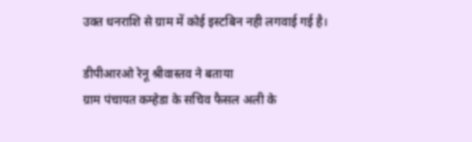उक्त धनराशि से ग्राम में कोई इस्टबिन नही लगवाई गई है।

डीपीआरओ रेनू श्रीवास्तव ने बताया
ग्राम पंचायत कम्हेडा के सचिव फैसल अली के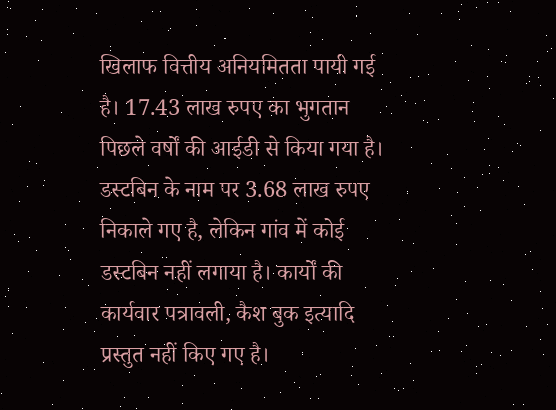खिलाफ वित्तीय अनियमितता पायी गई है। 17.43 लाख रुपए का भुगतान पिछले वर्षों की आईडी से किया गया है। डस्टबिन के नाम पर 3.68 लाख रुपए निकाले गए है, लेकिन गांव में कोई डस्टबिन नहीं लगाया है। कार्यों की कार्यवार पत्रावली, कैश बुक इत्यादि प्रस्तुत नहीं किए गए है।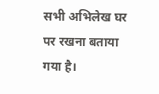सभी अभिलेख घर पर रखना बताया गया है।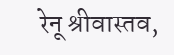रेनू श्रीवास्तव,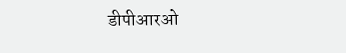डीपीआरओ